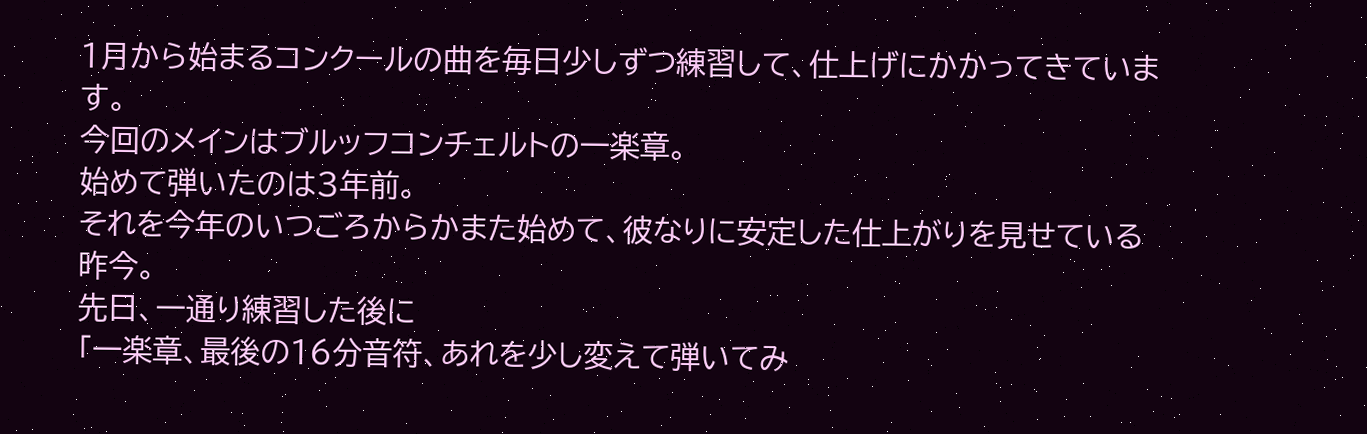1月から始まるコンクールの曲を毎日少しずつ練習して、仕上げにかかってきています。
今回のメインはブルッフコンチェルトの一楽章。
始めて弾いたのは3年前。
それを今年のいつごろからかまた始めて、彼なりに安定した仕上がりを見せている昨今。
先日、一通り練習した後に
「一楽章、最後の16分音符、あれを少し変えて弾いてみ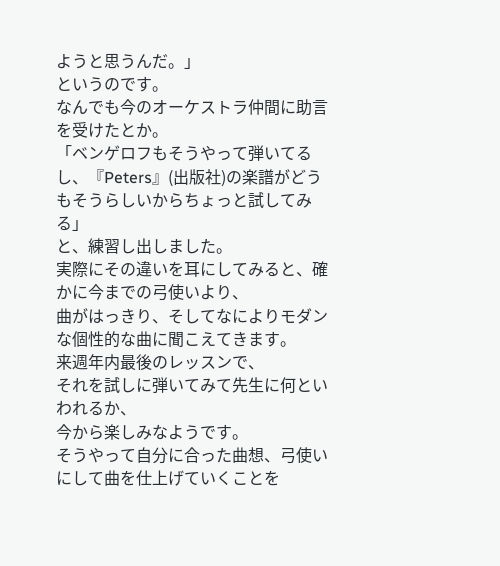ようと思うんだ。」
というのです。
なんでも今のオーケストラ仲間に助言を受けたとか。
「ベンゲロフもそうやって弾いてるし、『Peters』(出版社)の楽譜がどうもそうらしいからちょっと試してみる」
と、練習し出しました。
実際にその違いを耳にしてみると、確かに今までの弓使いより、
曲がはっきり、そしてなによりモダンな個性的な曲に聞こえてきます。
来週年内最後のレッスンで、
それを試しに弾いてみて先生に何といわれるか、
今から楽しみなようです。
そうやって自分に合った曲想、弓使いにして曲を仕上げていくことを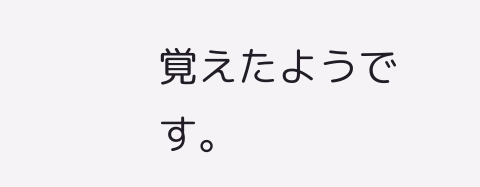覚えたようです。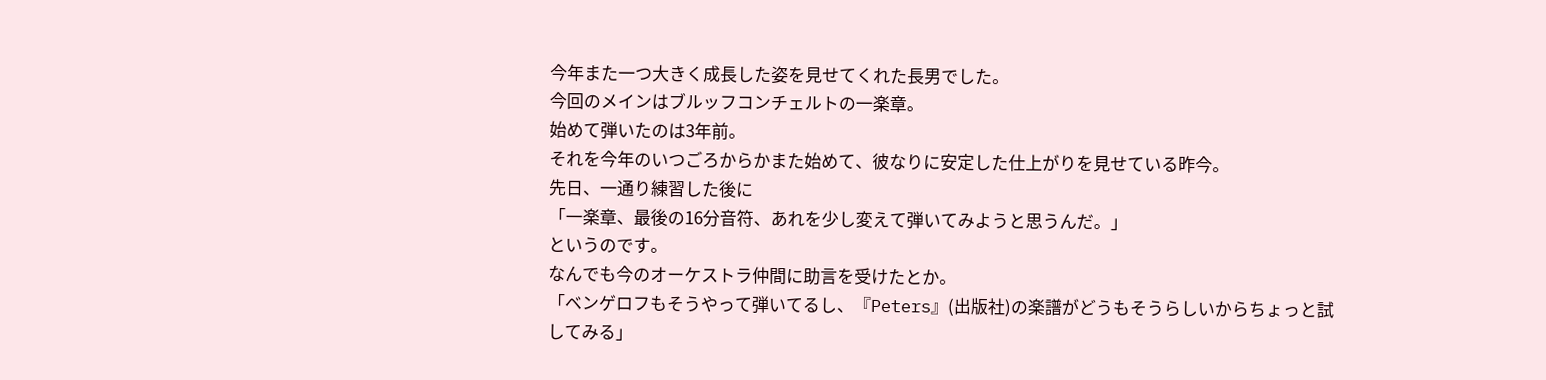今年また一つ大きく成長した姿を見せてくれた長男でした。
今回のメインはブルッフコンチェルトの一楽章。
始めて弾いたのは3年前。
それを今年のいつごろからかまた始めて、彼なりに安定した仕上がりを見せている昨今。
先日、一通り練習した後に
「一楽章、最後の16分音符、あれを少し変えて弾いてみようと思うんだ。」
というのです。
なんでも今のオーケストラ仲間に助言を受けたとか。
「ベンゲロフもそうやって弾いてるし、『Peters』(出版社)の楽譜がどうもそうらしいからちょっと試してみる」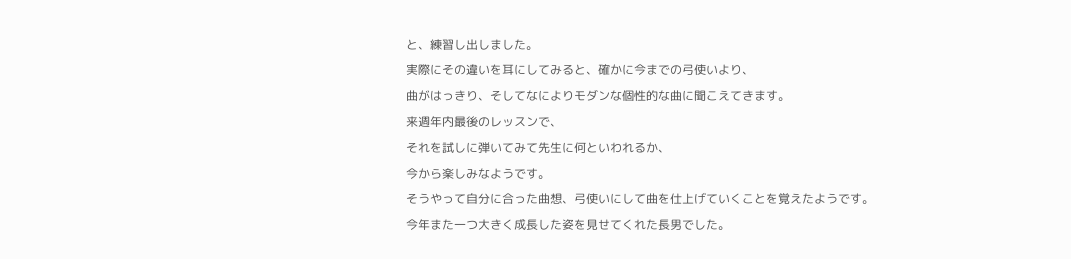と、練習し出しました。
実際にその違いを耳にしてみると、確かに今までの弓使いより、
曲がはっきり、そしてなによりモダンな個性的な曲に聞こえてきます。
来週年内最後のレッスンで、
それを試しに弾いてみて先生に何といわれるか、
今から楽しみなようです。
そうやって自分に合った曲想、弓使いにして曲を仕上げていくことを覚えたようです。
今年また一つ大きく成長した姿を見せてくれた長男でした。